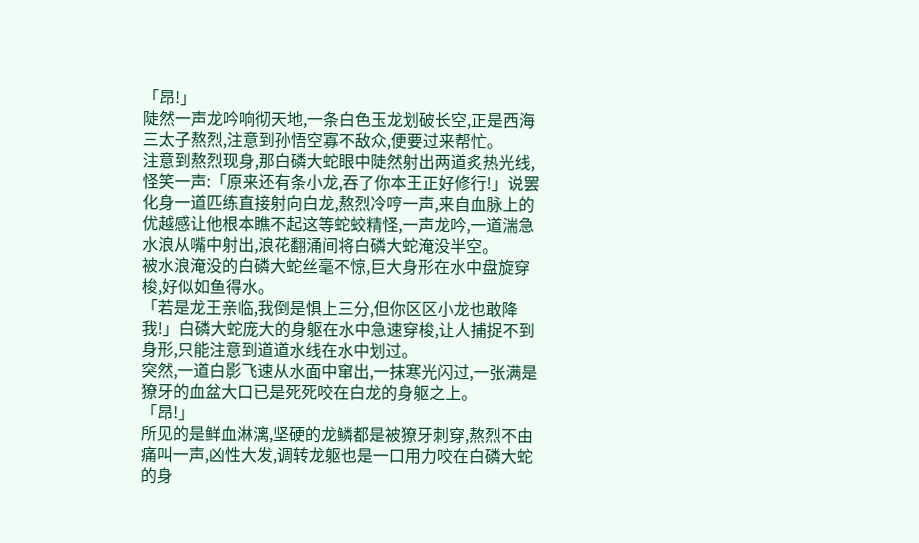「昂!」
陡然一声龙吟响彻天地,一条白色玉龙划破长空,正是西海三太子熬烈,注意到孙悟空寡不敌众,便要过来帮忙。
注意到熬烈现身,那白磷大蛇眼中陡然射出两道炙热光线,怪笑一声:「原来还有条小龙,吞了你本王正好修行!」说罢化身一道匹练直接射向白龙,熬烈冷哼一声,来自血脉上的优越感让他根本瞧不起这等蛇蛟精怪,一声龙吟,一道湍急水浪从嘴中射出,浪花翻涌间将白磷大蛇淹没半空。
被水浪淹没的白磷大蛇丝毫不惊,巨大身形在水中盘旋穿梭,好似如鱼得水。
「若是龙王亲临,我倒是惧上三分,但你区区小龙也敢降我!」白磷大蛇庞大的身躯在水中急速穿梭,让人捕捉不到身形,只能注意到道道水线在水中划过。
突然,一道白影飞速从水面中窜出,一抹寒光闪过,一张满是獠牙的血盆大口已是死死咬在白龙的身躯之上。
「昂!」
所见的是鲜血淋漓,坚硬的龙鳞都是被獠牙刺穿,熬烈不由痛叫一声,凶性大发,调转龙躯也是一口用力咬在白磷大蛇的身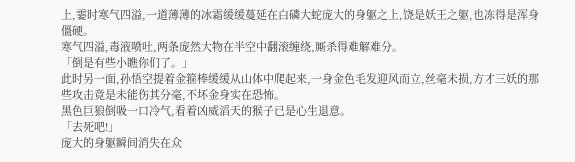上,霎时寒气四溢,一道薄薄的冰霜缓缓蔓延在白磷大蛇庞大的身躯之上,饶是妖王之躯,也冻得是浑身僵硬。
寒气四溢,毒液喷吐,两条庞然大物在半空中翻滚缠绕,厮杀得难解难分。
「倒是有些小瞧你们了。」
此时另一面,孙悟空提着金箍棒缓缓从山体中爬起来,一身金色毛发迎风而立,丝毫未损,方才三妖的那些攻击竟是未能伤其分毫,不坏金身实在恐怖。
黑色巨狼倒吸一口冷气,看着凶威滔天的猴子已是心生退意。
「去死吧!」
庞大的身躯瞬间消失在众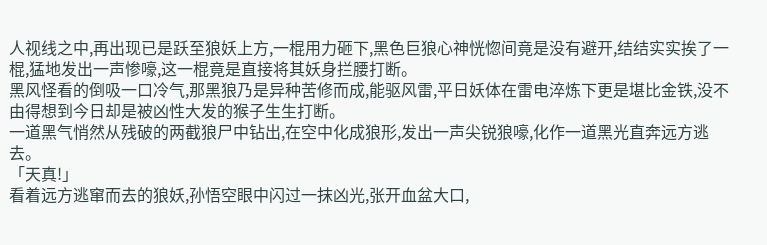人视线之中,再出现已是跃至狼妖上方,一棍用力砸下,黑色巨狼心神恍惚间竟是没有避开,结结实实挨了一棍,猛地发出一声惨嚎,这一棍竟是直接将其妖身拦腰打断。
黑风怪看的倒吸一口冷气,那黑狼乃是异种苦修而成,能驱风雷,平日妖体在雷电淬炼下更是堪比金铁,没不由得想到今日却是被凶性大发的猴子生生打断。
一道黑气悄然从残破的两截狼尸中钻出,在空中化成狼形,发出一声尖锐狼嚎,化作一道黑光直奔远方逃去。
「天真!」
看着远方逃窜而去的狼妖,孙悟空眼中闪过一抹凶光,张开血盆大口,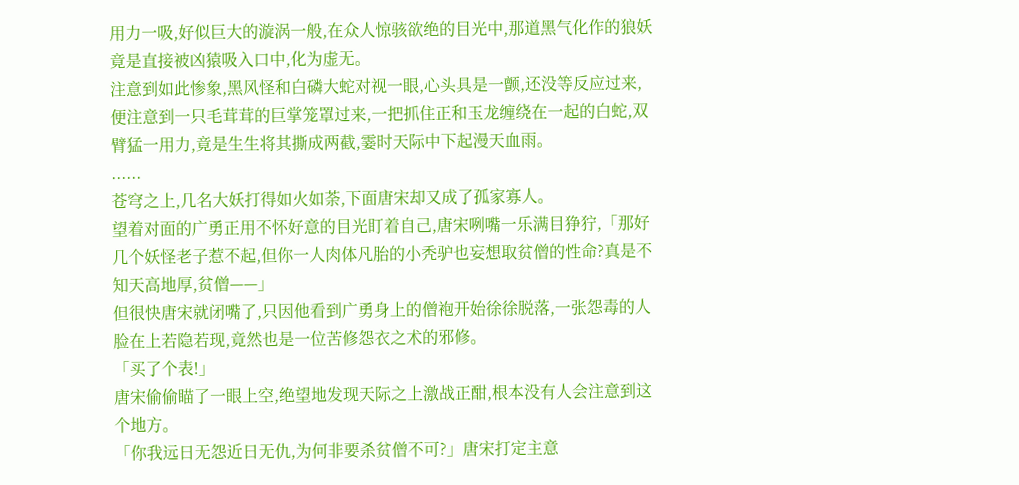用力一吸,好似巨大的漩涡一般,在众人惊骇欲绝的目光中,那道黑气化作的狼妖竟是直接被凶猿吸入口中,化为虚无。
注意到如此惨象,黑风怪和白磷大蛇对视一眼,心头具是一颤,还没等反应过来,便注意到一只毛茸茸的巨掌笼罩过来,一把抓住正和玉龙缠绕在一起的白蛇,双臂猛一用力,竟是生生将其撕成两截,霎时天际中下起漫天血雨。
......
苍穹之上,几名大妖打得如火如荼,下面唐宋却又成了孤家寡人。
望着对面的广勇正用不怀好意的目光盯着自己,唐宋咧嘴一乐满目狰狞,「那好几个妖怪老子惹不起,但你一人肉体凡胎的小秃驴也妄想取贫僧的性命?真是不知天高地厚,贫僧——」
但很快唐宋就闭嘴了,只因他看到广勇身上的僧袍开始徐徐脱落,一张怨毒的人脸在上若隐若现,竟然也是一位苦修怨衣之术的邪修。
「买了个表!」
唐宋偷偷瞄了一眼上空,绝望地发现天际之上激战正酣,根本没有人会注意到这个地方。
「你我远日无怨近日无仇,为何非要杀贫僧不可?」唐宋打定主意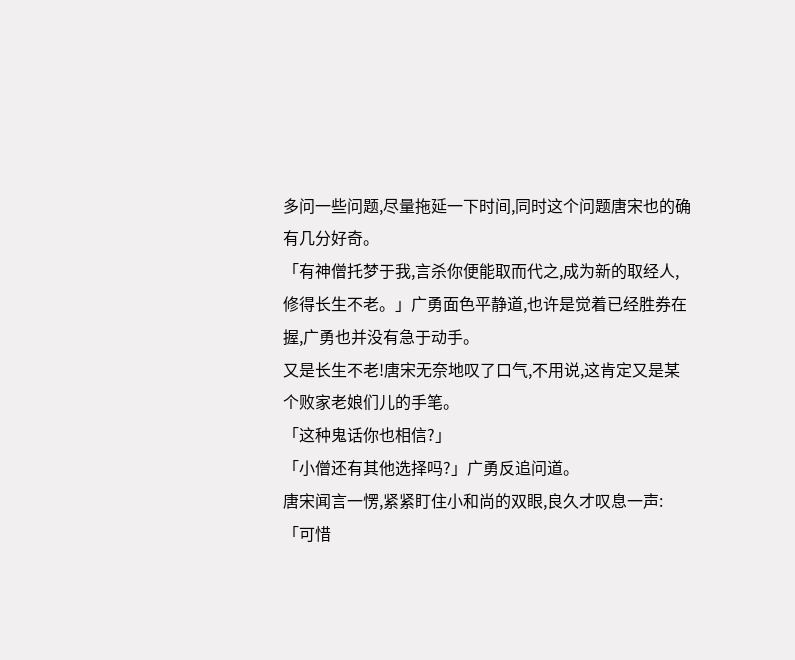多问一些问题,尽量拖延一下时间,同时这个问题唐宋也的确有几分好奇。
「有神僧托梦于我,言杀你便能取而代之,成为新的取经人,修得长生不老。」广勇面色平静道,也许是觉着已经胜券在握,广勇也并没有急于动手。
又是长生不老!唐宋无奈地叹了口气,不用说,这肯定又是某个败家老娘们儿的手笔。
「这种鬼话你也相信?」
「小僧还有其他选择吗?」广勇反追问道。
唐宋闻言一愣,紧紧盯住小和尚的双眼,良久才叹息一声:「可惜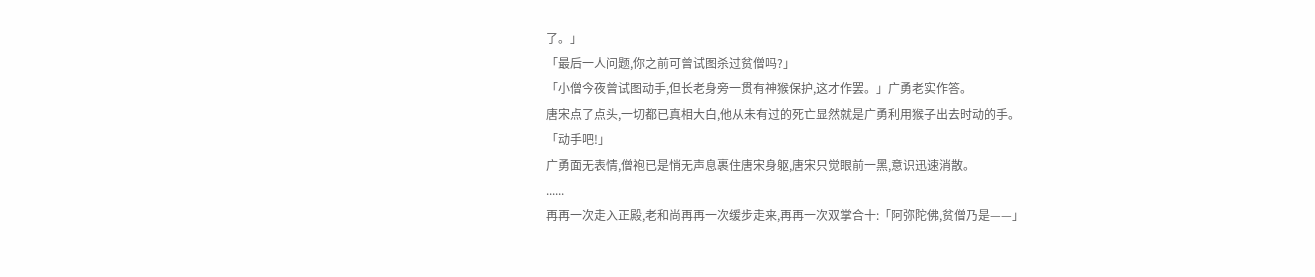了。」
「最后一人问题,你之前可曾试图杀过贫僧吗?」
「小僧今夜曾试图动手,但长老身旁一贯有神猴保护,这才作罢。」广勇老实作答。
唐宋点了点头,一切都已真相大白,他从未有过的死亡显然就是广勇利用猴子出去时动的手。
「动手吧!」
广勇面无表情,僧袍已是悄无声息裹住唐宋身躯,唐宋只觉眼前一黑,意识迅速消散。
......
再再一次走入正殿,老和尚再再一次缓步走来,再再一次双掌合十:「阿弥陀佛,贫僧乃是——」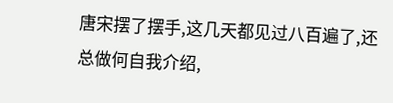唐宋摆了摆手,这几天都见过八百遍了,还总做何自我介绍,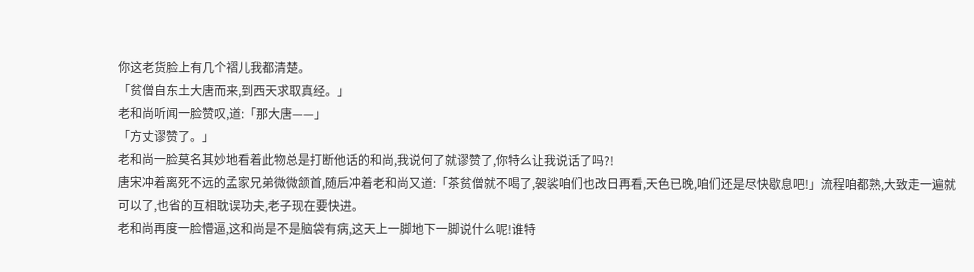你这老货脸上有几个褶儿我都清楚。
「贫僧自东土大唐而来,到西天求取真经。」
老和尚听闻一脸赞叹,道:「那大唐——」
「方丈谬赞了。」
老和尚一脸莫名其妙地看着此物总是打断他话的和尚,我说何了就谬赞了,你特么让我说话了吗?!
唐宋冲着离死不远的孟家兄弟微微颔首,随后冲着老和尚又道:「茶贫僧就不喝了,袈裟咱们也改日再看,天色已晚,咱们还是尽快歇息吧!」流程咱都熟,大致走一遍就可以了,也省的互相耽误功夫,老子现在要快进。
老和尚再度一脸懵逼,这和尚是不是脑袋有病,这天上一脚地下一脚说什么呢!谁特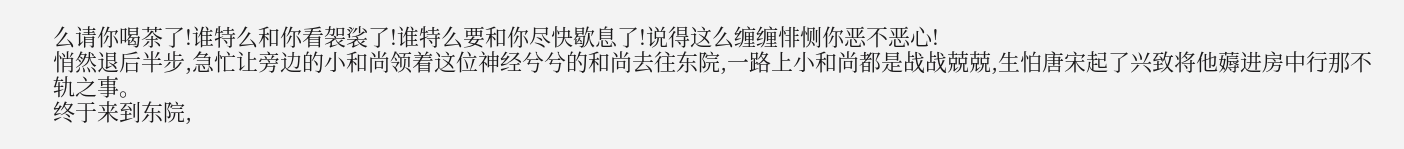么请你喝茶了!谁特么和你看袈裟了!谁特么要和你尽快歇息了!说得这么缠缠悱恻你恶不恶心!
悄然退后半步,急忙让旁边的小和尚领着这位神经兮兮的和尚去往东院,一路上小和尚都是战战兢兢,生怕唐宋起了兴致将他薅进房中行那不轨之事。
终于来到东院,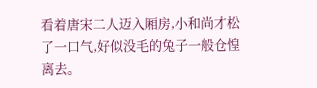看着唐宋二人迈入厢房,小和尚才松了一口气,好似没毛的兔子一般仓惶离去。